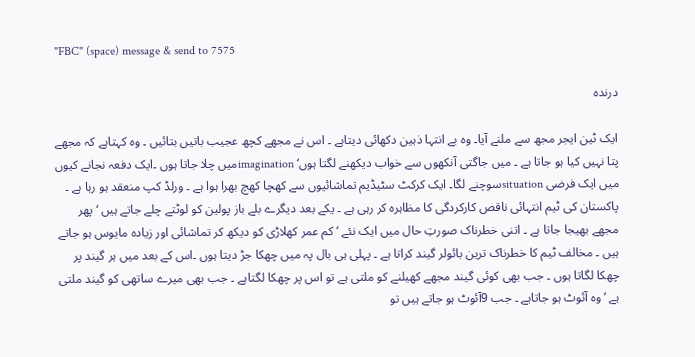"FBC" (space) message & send to 7575

درندہ

ایک ٹین ایجر مجھ سے ملنے آیا۔ وہ بے انتہا ذہین دکھائی دیتاہے ۔ اس نے مجھے کچھ عجیب باتیں بتائیں ۔ وہ کہتاہے کہ مجھے پتا نہیں کیا ہو جاتا ہے ۔ میں جاگتی آنکھوں سے خواب دیکھنے لگتا ہوں‘ imaginationمیں چلا جاتا ہوں ۔ایک دفعہ نجانے کیوں میں ایک فرضی situationسوچنے لگا۔ ایک کرکٹ سٹیڈیم تماشائیوں سے کھچا کھچ بھرا ہوا ہے ۔ ورلڈ کپ منعقد ہو رہا ہے ۔ پاکستان کی ٹیم انتہائی ناقص کارکردگی کا مظاہرہ کر رہی ہے ۔ یکے بعد دیگرے بلے باز پولین کو لوٹتے چلے جاتے ہیں ‘ پھر مجھے بھیجا جاتا ہے ۔ اتنی خطرناک صورتِ حال میں ایک نئے ‘ کم عمر کھلاڑی کو دیکھ کر تماشائی اور زیادہ مایوس ہو جاتے ہیں ۔ مخالف ٹیم کا خطرناک ترین بائولر گیند کراتا ہے ۔ پہلی ہی بال پہ میں چھکا جڑ دیتا ہوں ۔اس کے بعد میں ہر گیند پر چھکا لگاتا ہوں ۔ جب بھی کوئی گیند مجھے کھیلنے کو ملتی ہے تو اس پر چھکا لگتاہے ۔ جب بھی میرے ساتھی کو گیند ملتی ہے ‘ وہ آئوٹ ہو جاتاہے ۔ جب 9آئوٹ ہو جاتے ہیں تو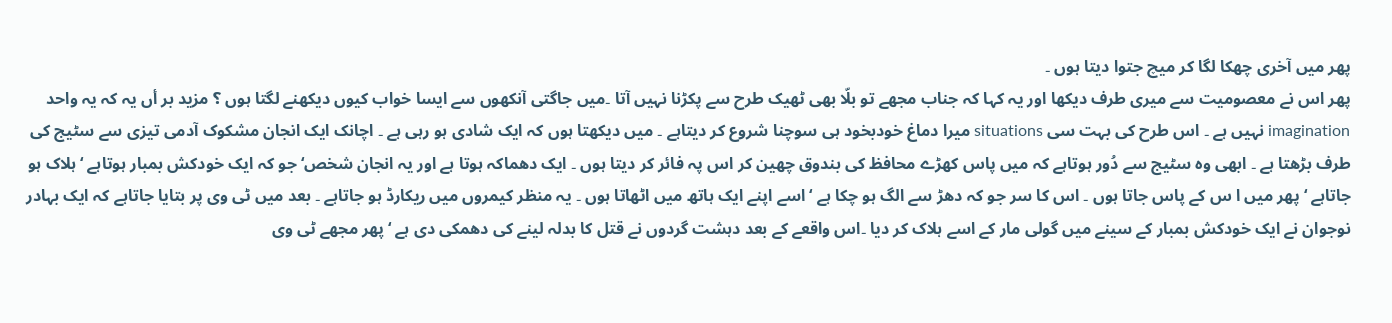پھر میں آخری چھکا لگا کر میچ جتوا دیتا ہوں ۔
پھر اس نے معصومیت سے میری طرف دیکھا اور یہ کہا کہ جناب مجھے تو بلّا بھی ٹھیک طرح سے پکڑنا نہیں آتا ۔میں جاگتی آنکھوں سے ایسا خواب کیوں دیکھنے لگتا ہوں ؟ مزید بر أں یہ کہ یہ واحد imagination نہیں ہے ۔ اس طرح کی بہت سی situations میرا دماغ خودبخود ہی سوچنا شروع کر دیتاہے ۔ میں دیکھتا ہوں کہ ایک شادی ہو رہی ہے ۔ اچانک ایک انجان مشکوک آدمی تیزی سے سٹیج کی طرف بڑھتا ہے ۔ ابھی وہ سٹیج سے دُور ہوتاہے کہ میں پاس کھڑے محافظ کی بندوق چھین کر اس پہ فائر کر دیتا ہوں ۔ ایک دھماکہ ہوتا ہے اور یہ انجان شخص‘ جو کہ ایک خودکش بمبار ہوتاہے ‘ ہلاک ہو جاتاہے ‘ پھر میں ا س کے پاس جاتا ہوں ۔ اس کا سر جو کہ دھڑ سے الگ ہو چکا ہے ‘ اسے اپنے ایک ہاتھ میں اٹھاتا ہوں ۔ یہ منظر کیمروں میں ریکارڈ ہو جاتاہے ۔ بعد میں ٹی وی پر بتایا جاتاہے کہ ایک بہادر نوجوان نے ایک خودکش بمبار کے سینے میں گولی مار کے اسے ہلاک کر دیا ۔اس واقعے کے بعد دہشت گردوں نے قتل کا بدلہ لینے کی دھمکی دی ہے ‘ پھر مجھے ٹی وی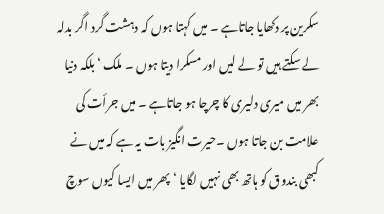سکرین پر دکھایا جاتاہے ۔ میں کہتا ہوں کہ دہشت گرد اگر بدلہ لے سکتے ہیں تو لے لیں اور مسکرا دیتا ہوں ۔ ملک ‘بلکہ دنیا بھر میں میری دلیری کا چرچا ہو جاتاہے ۔ میں جرأت کی علامت بن جاتا ہوں ۔حیرت انگیز بات یہ ہے کہ میں نے کبھی بندوق کو ہاتھ بھی نہیں لگایا ‘پھر میں ایسا کیوں سوچ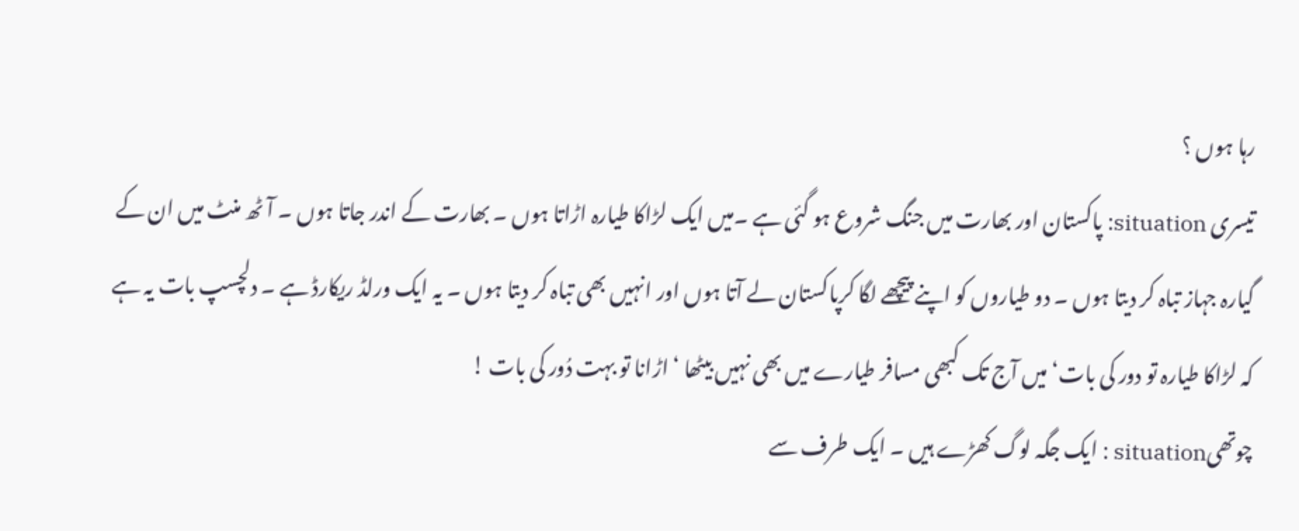رہا ہوں ؟
تیسری situation: پاکستان اور بھارت میں جنگ شروع ہو گئی ہے ۔میں ایک لڑاکا طیارہ اڑاتا ہوں ۔ بھارت کے اندر جاتا ہوں ۔ آٹھ منٹ میں ان کے گیارہ جہاز تباہ کر دیتا ہوں ۔ دو طیاروں کو اپنے پیچھے لگا کرپاکستان لے آتا ہوں اور انہیں بھی تباہ کر دیتا ہوں ۔ یہ ایک ورلڈ ریکارڈ ہے ۔ دلچسپ بات یہ ہے کہ لڑاکا طیارہ تو دور کی بات‘ میں آج تک کبھی مسافر طیارے میں بھی نہیں بیٹھا ‘ اڑانا تو بہت دُور کی بات !
چوتھیsituation : ایک جگہ لوگ کھڑے ہیں ۔ ایک طرف سے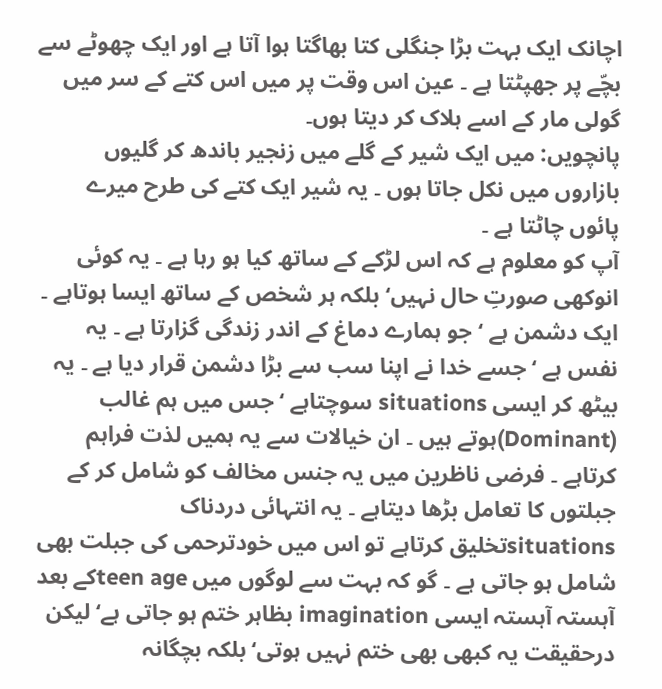اچانک ایک بہت بڑا جنگلی کتا بھاگتا ہوا آتا ہے اور ایک چھوٹے سے بچّے پر جھپٹتا ہے ۔ عین اس وقت پر میں اس کتے کے سر میں گولی مار کے اسے ہلاک کر دیتا ہوں۔
پانچویں: میں ایک شیر کے گلے میں زنجیر باندھ کر گلیوں بازاروں میں نکل جاتا ہوں ۔ یہ شیر ایک کتے کی طرح میرے پائوں چاٹتا ہے ۔
آپ کو معلوم ہے کہ اس لڑکے کے ساتھ کیا ہو رہا ہے ۔ یہ کوئی انوکھی صورتِ حال نہیں‘ بلکہ ہر شخص کے ساتھ ایسا ہوتاہے ۔ ایک دشمن ہے ‘ جو ہمارے دماغ کے اندر زندگی گزارتا ہے ۔ یہ نفس ہے ‘ جسے خدا نے اپنا سب سے بڑا دشمن قرار دیا ہے ۔ یہ بیٹھ کر ایسی situations سوچتاہے ‘ جس میں ہم غالب (Dominant)ہوتے ہیں ۔ ان خیالات سے یہ ہمیں لذت فراہم کرتاہے ۔ فرضی ناظرین میں یہ جنس مخالف کو شامل کر کے جبلتوں کا تعامل بڑھا دیتاہے ۔ یہ انتہائی دردناک situationsتخلیق کرتاہے تو اس میں خودترحمی کی جبلت بھی شامل ہو جاتی ہے ۔ گو کہ بہت سے لوگوں میں teen ageکے بعد آہستہ آہستہ ایسی imagination بظاہر ختم ہو جاتی ہے‘ لیکن درحقیقت یہ کبھی بھی ختم نہیں ہوتی‘ بلکہ بچگانہ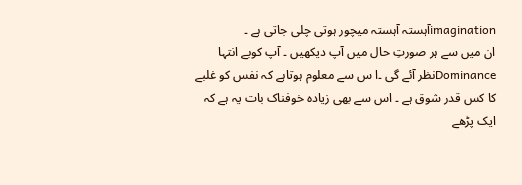imaginationآہستہ آہستہ میچور ہوتی چلی جاتی ہے ۔
ان میں سے ہر صورتِ حال میں آپ دیکھیں ۔ آپ کوبے انتہا Dominanceنظر آئے گی ۔ا س سے معلوم ہوتاہے کہ نفس کو غلبے کا کس قدر شوق ہے ۔ اس سے بھی زیادہ خوفناک بات یہ ہے کہ ایک پڑھے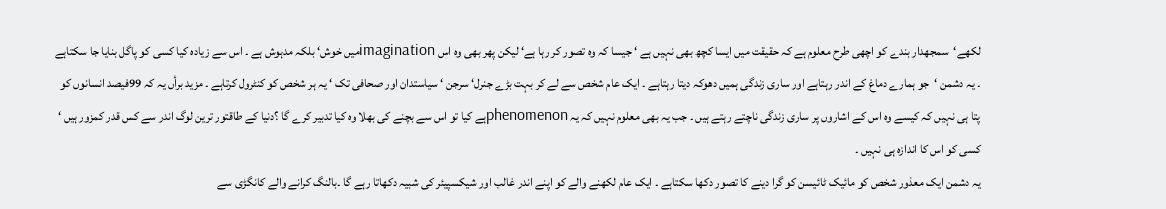لکھے‘سمجھدار بندے کو اچھی طرح معلوم ہے کہ حقیقت میں ایسا کچھ بھی نہیں ہے ‘ جیسا کہ وہ تصور کر رہا ہے‘ لیکن پھر بھی وہ اس imaginationمیں خوش‘ بلکہ مدہوش ہے ۔ اس سے زیادہ کیا کسی کو پاگل بنایا جا سکتاہے ۔ یہ دشمن ‘جو ہمارے دماغ کے اندر رہتاہے اور ساری زندگی ہمیں دھوکہ دیتا رہتاہے ۔ ایک عام شخص سے لے کر بہت بڑے جنرل‘ سرجن ‘ سیاستدان اور صحافی تک ‘ یہ ہر شخص کو کنٹرول کرتاہے ۔ مزید برأں یہ کہ 99فیصد انسانوں کو پتا ہی نہیں کہ کیسے وہ اس کے اشاروں پر ساری زندگی ناچتے رہتے ہیں ۔ جب یہ بھی معلوم نہیں کہ یہ phenomenonہے کیا تو اس سے بچنے کی بھلا وہ کیا تدبیر کرے گا ؟دنیا کے طاقتور ترین لوگ اندر سے کس قدر کمزور ہیں ‘ کسی کو اس کا اندازہ ہی نہیں ۔
یہ دشمن ایک معذور شخص کو مائیک ٹائیسن کو گرا دینے کا تصور دکھا سکتاہے ۔ ایک عام لکھنے والے کو اپنے اندر غالب اور شیکسپیئر کی شبیہ دکھاتا رہے گا ۔بالنگ کرانے والے کانگڑی سے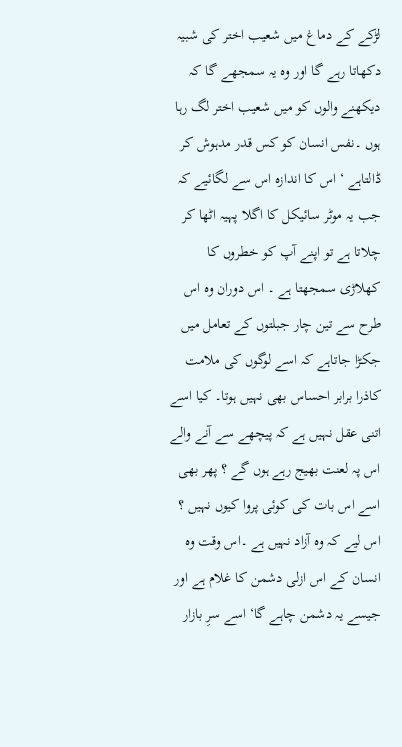لڑکے کے دماغ میں شعیب اختر کی شبیہ دکھاتا رہے گا اور وہ یہ سمجھے گا کہ دیکھنے والوں کو میں شعیب اختر لگ رہا ہوں ۔نفس انسان کو کس قدر مدہوش کر ڈالتاہے ‘ اس کا اندازہ اس سے لگائیے کہ جب یہ موٹر سائیکل کا اگلا پہیہ اٹھا کر چلاتا ہے تو اپنے آپ کو خطروں کا کھلاڑی سمجھتا ہے ۔ اس دوران وہ اس طرح سے تین چار جبلتوں کے تعامل میں جکڑا جاتاہے کہ اسے لوگوں کی ملامت کاذرا برابر احساس بھی نہیں ہوتا۔ کیا اسے اتنی عقل نہیں ہے کہ پیچھے سے آنے والے اس پہ لعنت بھیج رہے ہوں گے ؟ پھر بھی اسے اس بات کی کوئی پروا کیوں نہیں ؟ اس لیے کہ وہ آزاد نہیں ہے ۔اس وقت وہ انسان کے اس ازلی دشمن کا غلام ہے اور جیسے یہ دشمن چاہے گا‘ اسے سرِ بازار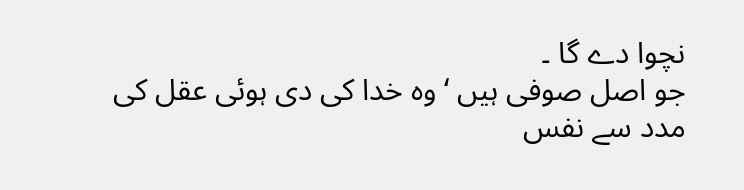نچوا دے گا ۔
جو اصل صوفی ہیں ‘ وہ خدا کی دی ہوئی عقل کی مدد سے نفس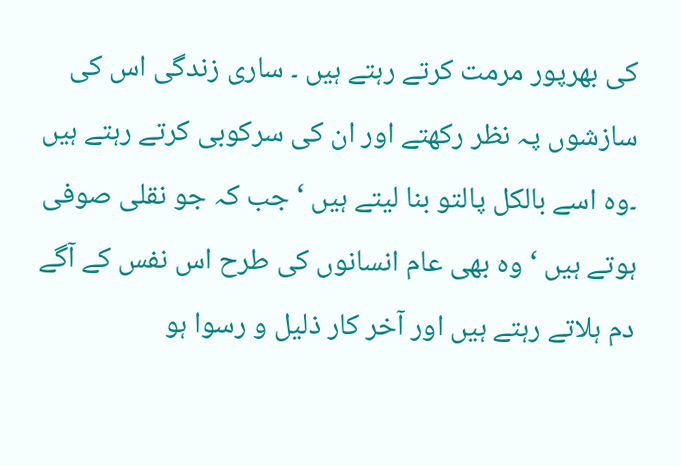کی بھرپور مرمت کرتے رہتے ہیں ۔ ساری زندگی اس کی سازشوں پہ نظر رکھتے اور ان کی سرکوبی کرتے رہتے ہیں ۔وہ اسے بالکل پالتو بنا لیتے ہیں ‘ جب کہ جو نقلی صوفی ہوتے ہیں ‘ وہ بھی عام انسانوں کی طرح اس نفس کے آگے دم ہلاتے رہتے ہیں اور آخر کار ذلیل و رسوا ہو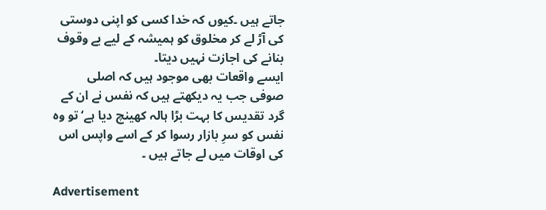جاتے ہیں ۔کیوں کہ خدا کسی کو اپنی دوستی کی آڑ لے کر مخلوق کو ہمیشہ کے لیے بے وقوف بنانے کی اجازت نہیں دیتا۔
ایسے واقعات بھی موجود ہیں کہ اصلی صوفی جب یہ دیکھتے ہیں کہ نفس نے ان کے گرد تقدیس کا بہت بڑا ہالہ کھینچ دیا ہے‘ تو وہ نفس کو سرِ بازار رسوا کر کے اسے واپس اس کی اوقات میں لے جاتے ہیں ۔

Advertisement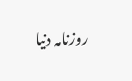روزنامہ دنیا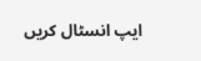ایپ انسٹال کریں